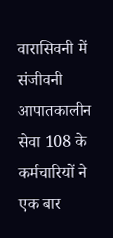वारासिवनी में संजीवनी आपातकालीन सेवा 108 के कर्मचारियों ने एक बार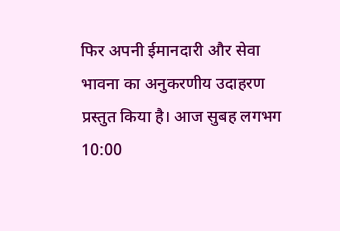फिर अपनी ईमानदारी और सेवा भावना का अनुकरणीय उदाहरण प्रस्तुत किया है। आज सुबह लगभग 10:00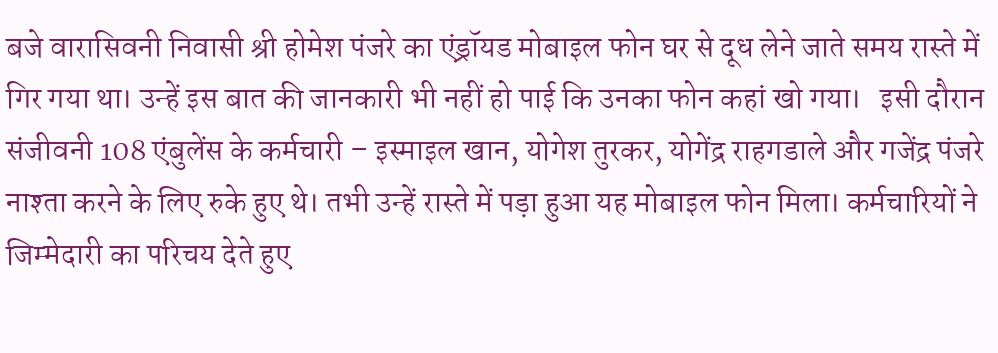बजे वारासिवनी निवासी श्री होमेश पंजरे का एंड्रॉयड मोबाइल फोन घर से दूध लेने जाते समय रास्ते में गिर गया था। उन्हें इस बात की जानकारी भी नहीं हो पाई कि उनका फोन कहां खो गया।   इसी दौरान संजीवनी 108 एंबुलेंस के कर्मचारी – इस्माइल खान, योगेश तुरकर, योगेंद्र राहगडाले और गजेंद्र पंजरे नाश्ता करने के लिए रुके हुए थे। तभी उन्हें रास्ते में पड़ा हुआ यह मोबाइल फोन मिला। कर्मचारियों ने जिम्मेदारी का परिचय देते हुए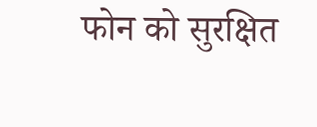फोन को सुरक्षित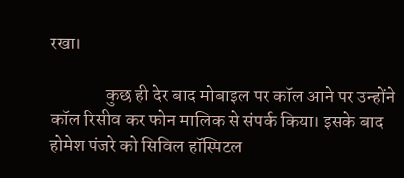रखा।

               कुछ ही देर बाद मोबाइल पर कॉल आने पर उन्होंने कॉल रिसीव कर फोन मालिक से संपर्क किया। इसके बाद होमेश पंजरे को सिविल हॉस्पिटल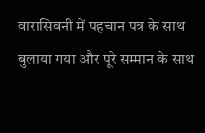वारासिवनी में पहचान पत्र के साथ बुलाया गया और पूरे सम्मान के साथ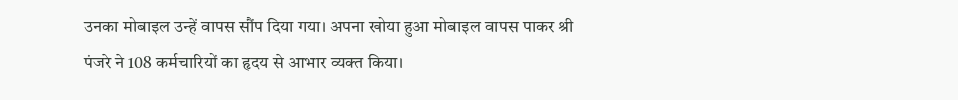उनका मोबाइल उन्हें वापस सौंप दिया गया। अपना खोया हुआ मोबाइल वापस पाकर श्री पंजरे ने 108 कर्मचारियों का हृदय से आभार व्यक्त किया।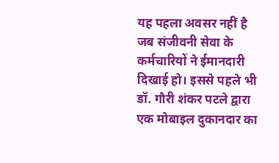यह पहला अवसर नहीं है जब संजीवनी सेवा के कर्मचारियों ने ईमानदारी दिखाई हो। इससे पहले भी डॉ. गौरी शंकर पटले द्वारा एक मोबाइल दुकानदार का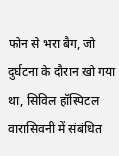फोन से भरा बैग, जो दुर्घटना के दौरान खो गया था, सिविल हॉस्पिटल वारासिवनी में संबंधित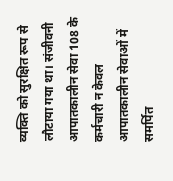व्यक्ति को सुरक्षित रूप से लौटाया गया था। संजीवनी आपातकालीन सेवा 108 के कर्मचारी न केवल आपातकालीन सेवाओं में समर्पित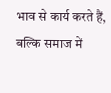भाव से कार्य करते हैं, बल्कि समाज में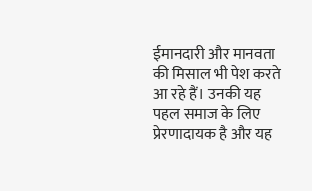ईमानदारी और मानवता की मिसाल भी पेश करते आ रहे हैं। उनकी यह पहल समाज के लिए प्रेरणादायक है और यह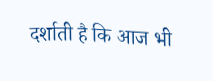दर्शाती है कि आज भी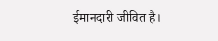ईमानदारी जीवित है।